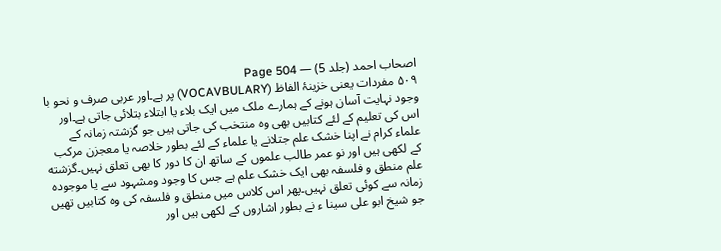اصحاب احمد (جلد 5) — Page 504
۵۰۹ مفردات یعنی خزینۂ الفاظ (VOCAVBULARY) پر ہے۔اور عربی صرف و نحو با وجود نہایت آسان ہونے کے ہمارے ملک میں ایک بلاء یا ابتلاء بتلائی جاتی ہے۔اور اس کی تعلیم کے لئے کتابیں بھی وہ منتخب کی جاتی ہیں جو گزشتہ زمانہ کے علماء کرام نے اپنا خشک علم جتلانے یا علماء کے لئے بطور خلاصہ یا معجزن مرکب کے لکھی ہیں اور نو عمر طالب علموں کے ساتھ ان کا دور کا بھی تعلق نہیں۔گزشته علم منطق و فلسفہ بھی ایک خشک علم ہے جس کا وجود ومشہود سے یا موجودہ زمانہ سے کوئی تعلق نہیں۔پھر اس کلاس میں منطق و فلسفہ کی وہ کتابیں تھیں جو شیخ ابو علی سینا ء نے بطور اشاروں کے لکھی ہیں اور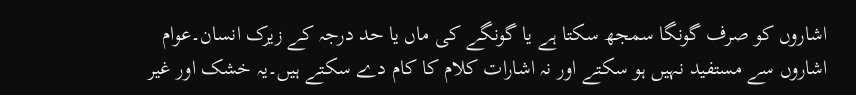اشاروں کو صرف گونگا سمجھ سکتا ہے یا گونگے کی ماں یا حد درجہ کے زیرک انسان۔عوام اشاروں سے مستفید نہیں ہو سکتے اور نہ اشارات کلام کا کام دے سکتے ہیں۔یہ خشک اور غیر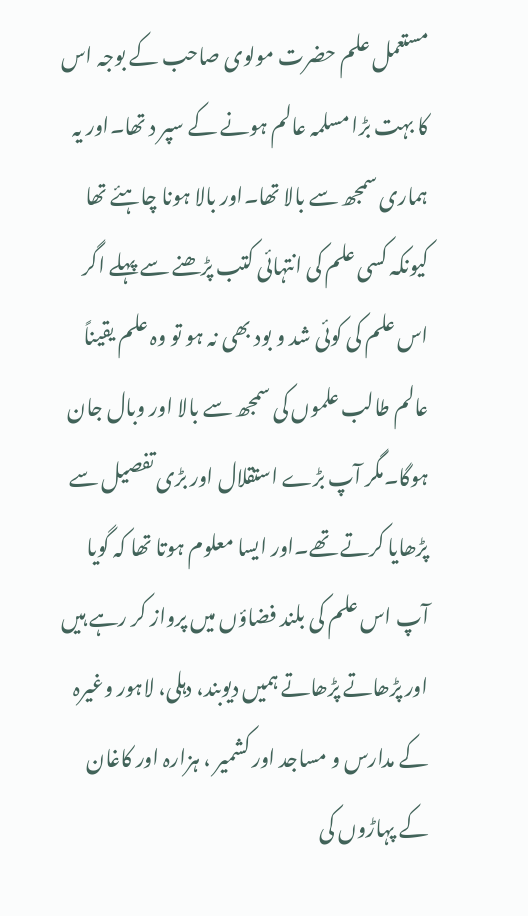مستعمل علم حضرت مولوی صاحب کے بوجہ اس کا بہت بڑا مسلمہ عالم ہونے کے سپر د تھا۔اور یہ ہماری سمجھ سے بالا تھا۔اور بالا ہونا چاہئے تھا کیونکہ کسی علم کی انتہائی کتب پڑھنے سے پہلے اگر اس علم کی کوئی شد و بود بھی نہ ہو تو وہ علم یقیناً عالم طالب علموں کی سمجھ سے بالا اور وبال جان ہوگا۔مگر آپ بڑے استقلال اور بڑی تفصیل سے پڑھایا کرتے تھے۔اور ایسا معلوم ہوتا تھا کہ گویا آپ اس علم کی بلند فضاؤں میں پرواز کر رہے ہیں اور پڑھاتے پڑھاتے ہمیں دیوبند، دہلی، لاہور وغیرہ کے مدارس و مساجد اور کشمیر ، ہزارہ اور کاغان کے پہاڑوں کی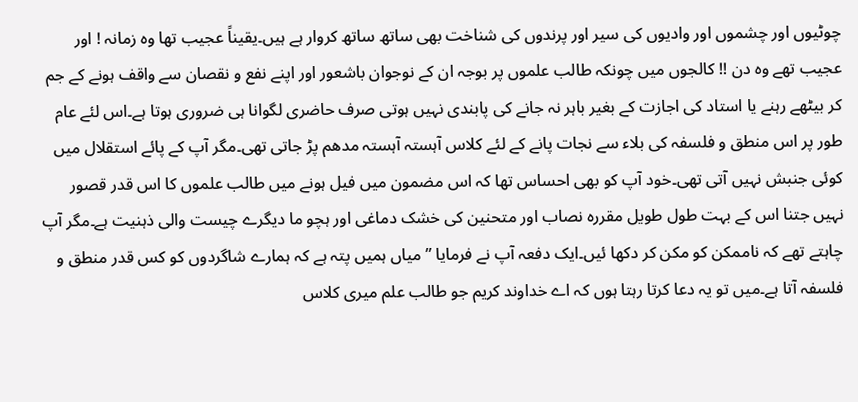چوٹیوں اور چشموں اور وادیوں کی سیر اور پرندوں کی شناخت بھی ساتھ ساتھ کروار ہے ہیں۔یقیناً عجیب تھا وہ زمانہ ! اور عجیب تھے وہ دن !! کالجوں میں چونکہ طالب علموں پر بوجہ ان کے نوجوان باشعور اور اپنے نفع و نقصان سے واقف ہونے کے جم کر بیٹھے رہنے یا استاد کی اجازت کے بغیر باہر نہ جانے کی پابندی نہیں ہوتی صرف حاضری لگوانا ہی ضروری ہوتا ہے۔اس لئے عام طور پر اس منطق و فلسفہ کی بلاء سے نجات پانے کے لئے کلاس آہستہ آہستہ مدھم پڑ جاتی تھی۔مگر آپ کے پائے استقلال میں کوئی جنبش نہیں آتی تھی۔خود آپ کو بھی احساس تھا کہ اس مضمون میں فیل ہونے میں طالب علموں کا اس قدر قصور نہیں جتنا اس کے بہت طول طویل مقررہ نصاب اور متحنین کی خشک دماغی اور ہچو ما دیگرے چیست والی ذہنیت ہے۔مگر آپ چاہتے تھے کہ ناممکن کو مکن کر دکھا ئیں۔ایک دفعہ آپ نے فرمایا ”میاں ہمیں پتہ ہے کہ ہمارے شاگردوں کو کس قدر منطق و فلسفہ آتا ہے۔میں تو یہ دعا کرتا رہتا ہوں کہ اے خداوند کریم جو طالب علم میری کلاس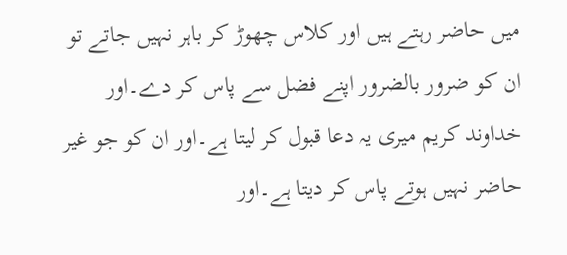میں حاضر رہتے ہیں اور کلاس چھوڑ کر باہر نہیں جاتے تو ان کو ضرور بالضرور اپنے فضل سے پاس کر دے۔اور خداوند کریم میری یہ دعا قبول کر لیتا ہے۔اور ان کو جو غیر حاضر نہیں ہوتے پاس کر دیتا ہے۔اور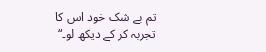تم بے شک خود اس کا تجربہ کر کے دیکھ لو۔“